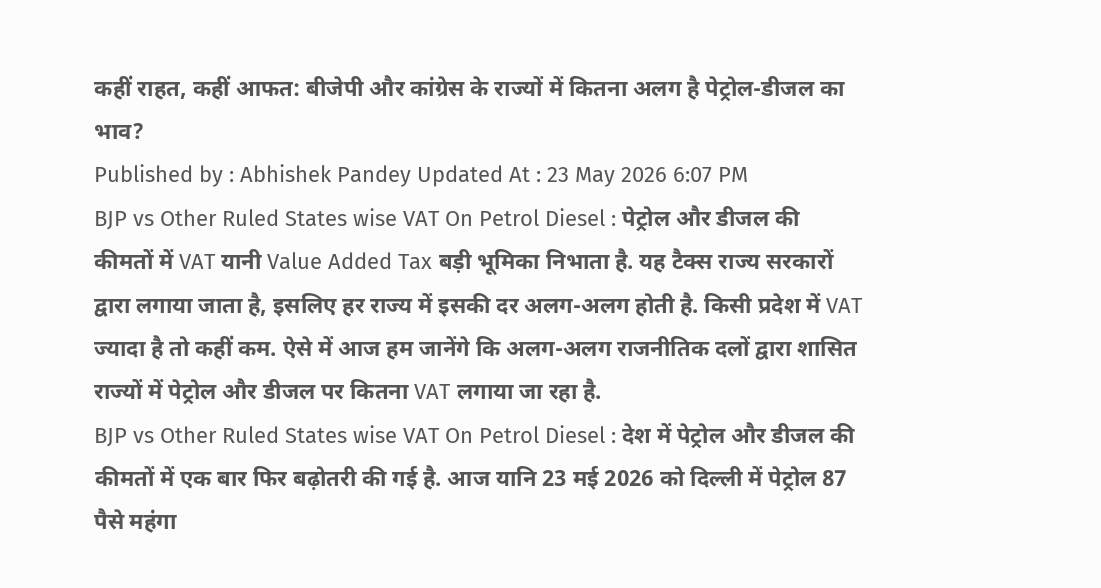कहीं राहत, कहीं आफत: बीजेपी और कांग्रेस के राज्यों में कितना अलग है पेट्रोल-डीजल का भाव?
Published by : Abhishek Pandey Updated At : 23 May 2026 6:07 PM
BJP vs Other Ruled States wise VAT On Petrol Diesel : पेट्रोल और डीजल की कीमतों में VAT यानी Value Added Tax बड़ी भूमिका निभाता है. यह टैक्स राज्य सरकारों द्वारा लगाया जाता है, इसलिए हर राज्य में इसकी दर अलग-अलग होती है. किसी प्रदेश में VAT ज्यादा है तो कहीं कम. ऐसे में आज हम जानेंगे कि अलग-अलग राजनीतिक दलों द्वारा शासित राज्यों में पेट्रोल और डीजल पर कितना VAT लगाया जा रहा है.
BJP vs Other Ruled States wise VAT On Petrol Diesel : देश में पेट्रोल और डीजल की कीमतों में एक बार फिर बढ़ोतरी की गई है. आज यानि 23 मई 2026 को दिल्ली में पेट्रोल 87 पैसे महंगा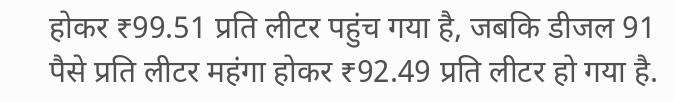होकर ₹99.51 प्रति लीटर पहुंच गया है, जबकि डीजल 91 पैसे प्रति लीटर महंगा होकर ₹92.49 प्रति लीटर हो गया है.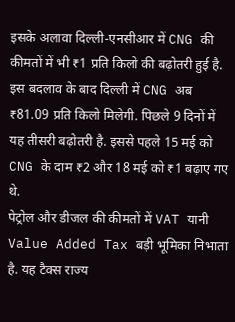इसके अलावा दिल्ली-एनसीआर में CNG की कीमतों में भी ₹1 प्रति किलो की बढ़ोतरी हुई है. इस बदलाव के बाद दिल्ली में CNG अब ₹81.09 प्रति किलो मिलेगी. पिछले 9 दिनों में यह तीसरी बढ़ोतरी है. इससे पहले 15 मई को CNG के दाम ₹2 और 18 मई को ₹1 बढ़ाए गए थे.
पेट्रोल और डीजल की कीमतों में VAT यानी Value Added Tax बड़ी भूमिका निभाता है. यह टैक्स राज्य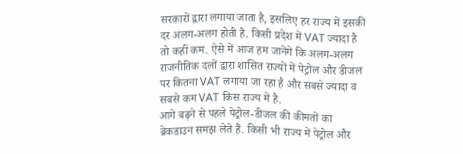सरकारों द्वारा लगाया जाता है, इसलिए हर राज्य में इसकी दर अलग-अलग होती है. किसी प्रदेश में VAT ज्यादा है तो कहीं कम. ऐसे में आज हम जानेंगे कि अलग-अलग राजनीतिक दलों द्वारा शासित राज्यों में पेट्रोल और डीजल पर कितना VAT लगाया जा रहा है और सबसे ज्यादा व सबसे कम VAT किस राज्य में है.
आगे बढ़ने से पहले पेट्रोल-डीजल की कीमतों का ब्रेकडाउन समझ लेते हैं. किसी भी राज्य में पेट्रोल और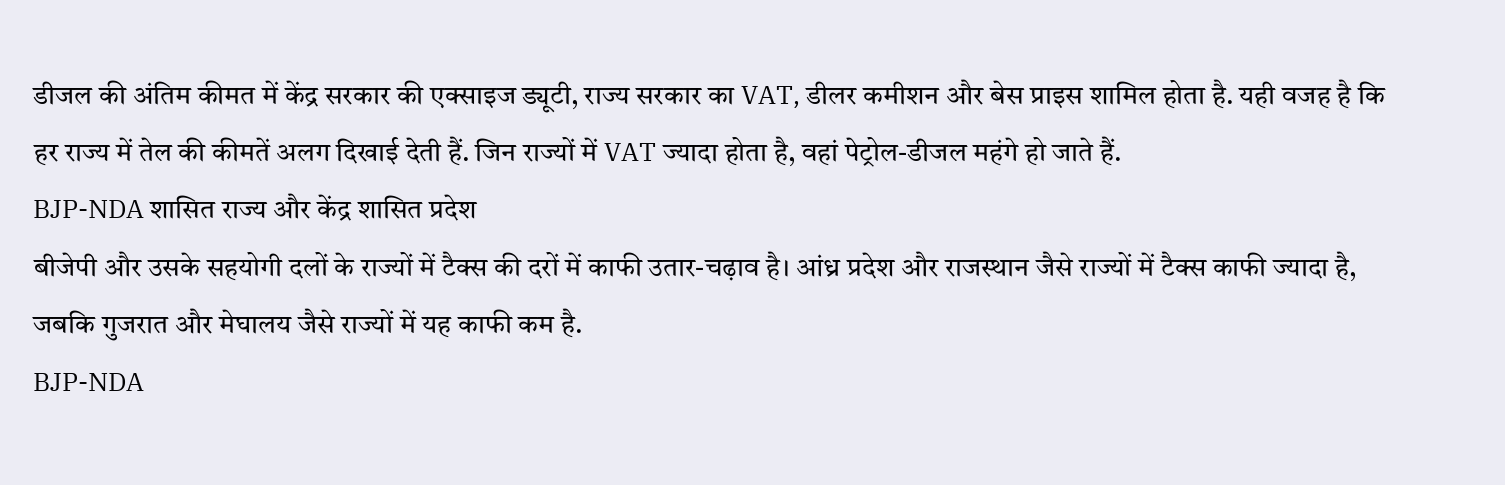डीजल की अंतिम कीमत में केंद्र सरकार की एक्साइज ड्यूटी, राज्य सरकार का VAT, डीलर कमीशन और बेस प्राइस शामिल होता है. यही वजह है कि हर राज्य में तेल की कीमतें अलग दिखाई देती हैं. जिन राज्यों में VAT ज्यादा होता है, वहां पेट्रोल-डीजल महंगे हो जाते हैं.
BJP-NDA शासित राज्य और केंद्र शासित प्रदेश
बीजेपी और उसके सहयोगी दलों के राज्यों में टैक्स की दरों में काफी उतार-चढ़ाव है। आंध्र प्रदेश और राजस्थान जैसे राज्यों में टैक्स काफी ज्यादा है, जबकि गुजरात और मेघालय जैसे राज्यों में यह काफी कम है.
BJP-NDA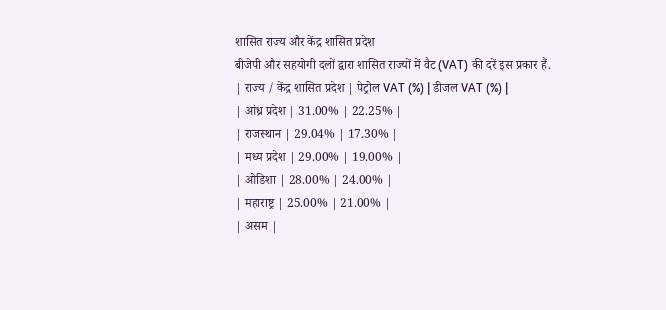शासित राज्य और केंद्र शासित प्रदेश
बीजेपी और सहयोगी दलों द्वारा शासित राज्यों में वैट (VAT) की दरें इस प्रकार हैं.
| राज्य / केंद्र शासित प्रदेश | पेट्रोल VAT (%) | डीजल VAT (%) |
| आंध्र प्रदेश | 31.00% | 22.25% |
| राजस्थान | 29.04% | 17.30% |
| मध्य प्रदेश | 29.00% | 19.00% |
| ओडिशा | 28.00% | 24.00% |
| महाराष्ट्र | 25.00% | 21.00% |
| असम |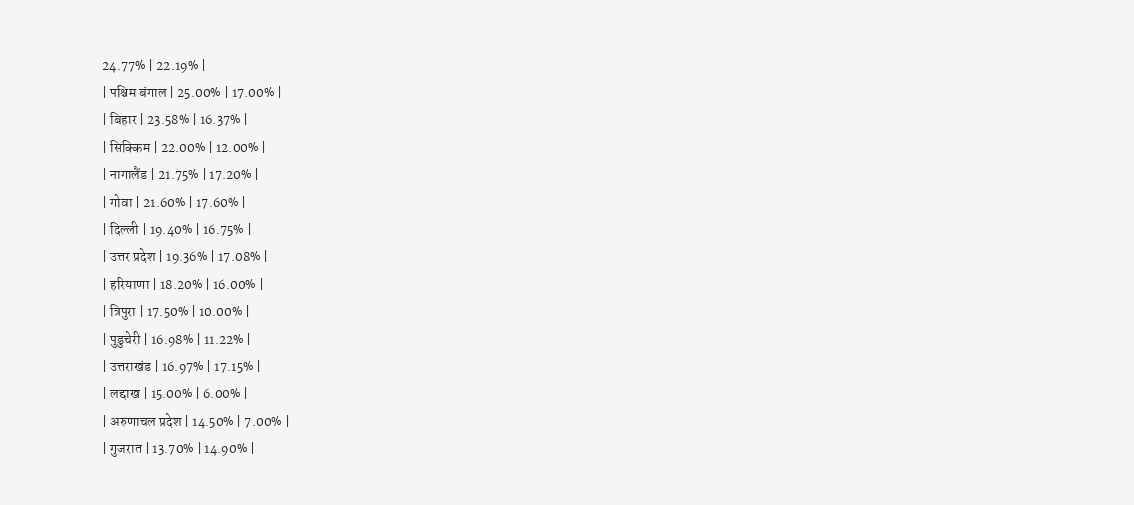24.77% | 22.19% |
| पश्चिम बंगाल | 25.00% | 17.00% |
| बिहार | 23.58% | 16.37% |
| सिक्किम | 22.00% | 12.00% |
| नागालैंड | 21.75% | 17.20% |
| गोवा | 21.60% | 17.60% |
| दिल्ली | 19.40% | 16.75% |
| उत्तर प्रदेश | 19.36% | 17.08% |
| हरियाणा | 18.20% | 16.00% |
| त्रिपुरा | 17.50% | 10.00% |
| पुडुचेरी | 16.98% | 11.22% |
| उत्तराखंड | 16.97% | 17.15% |
| लद्दाख | 15.00% | 6.00% |
| अरुणाचल प्रदेश | 14.50% | 7.00% |
| गुजरात | 13.70% | 14.90% |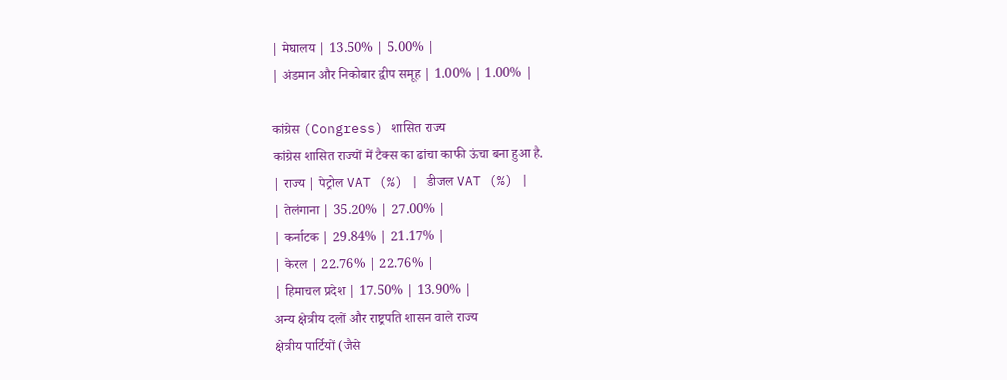| मेघालय | 13.50% | 5.00% |
| अंडमान और निकोबार द्वीप समूह | 1.00% | 1.00% |

कांग्रेस (Congress) शासित राज्य
कांग्रेस शासित राज्यों में टैक्स का ढांचा काफी ऊंचा बना हुआ है.
| राज्य | पेट्रोल VAT (%) | डीजल VAT (%) |
| तेलंगाना | 35.20% | 27.00% |
| कर्नाटक | 29.84% | 21.17% |
| केरल | 22.76% | 22.76% |
| हिमाचल प्रदेश | 17.50% | 13.90% |
अन्य क्षेत्रीय दलों और राष्ट्रपति शासन वाले राज्य
क्षेत्रीय पार्टियों (जैसे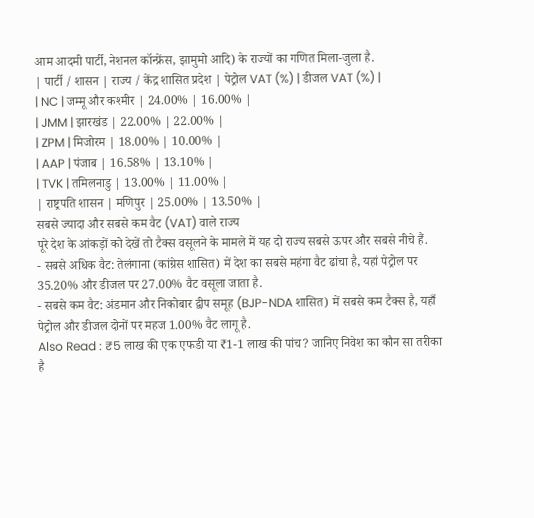आम आदमी पार्टी, नेशनल कॉन्फ्रेंस, झामुमो आदि) के राज्यों का गणित मिला-जुला है.
| पार्टी / शासन | राज्य / केंद्र शासित प्रदेश | पेट्रोल VAT (%) | डीजल VAT (%) |
| NC | जम्मू और कश्मीर | 24.00% | 16.00% |
| JMM | झारखंड | 22.00% | 22.00% |
| ZPM | मिजोरम | 18.00% | 10.00% |
| AAP | पंजाब | 16.58% | 13.10% |
| TVK | तमिलनाडु | 13.00% | 11.00% |
| राष्ट्रपति शासन | मणिपुर | 25.00% | 13.50% |
सबसे ज्यादा और सबसे कम वैट (VAT) वाले राज्य
पूरे देश के आंकड़ों को देखें तो टैक्स वसूलने के मामले में यह दो राज्य सबसे ऊपर और सबसे नीचे हैं.
- सबसे अधिक वैट: तेलंगाना (कांग्रेस शासित) में देश का सबसे महंगा वैट ढांचा है, यहां पेट्रोल पर 35.20% और डीजल पर 27.00% वैट वसूला जाता है.
- सबसे कम वैट: अंडमान और निकोबार द्वीप समूह (BJP-NDA शासित) में सबसे कम टैक्स है, यहाँ पेट्रोल और डीजल दोनों पर महज 1.00% वैट लागू है.
Also Read : ₹5 लाख की एक एफडी या ₹1-1 लाख की पांच? जानिए निवेश का कौन सा तरीका है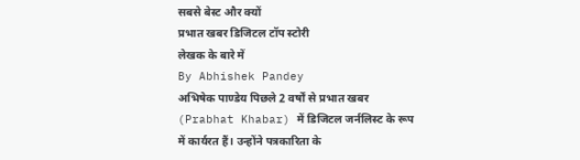सबसे बेस्ट और क्यों
प्रभात खबर डिजिटल टॉप स्टोरी
लेखक के बारे में
By Abhishek Pandey
अभिषेक पाण्डेय पिछले 2 वर्षों से प्रभात खबर (Prabhat Khabar) में डिजिटल जर्नलिस्ट के रूप में कार्यरत हैं। उन्होंने पत्रकारिता के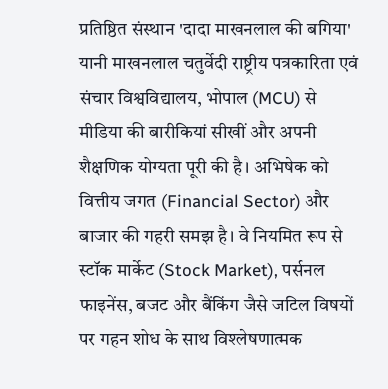प्रतिष्ठित संस्थान 'दादा माखनलाल की बगिया' यानी माखनलाल चतुर्वेदी राष्ट्रीय पत्रकारिता एवं संचार विश्वविद्यालय, भोपाल (MCU) से मीडिया की बारीकियां सीखीं और अपनी शैक्षणिक योग्यता पूरी की है। अभिषेक को वित्तीय जगत (Financial Sector) और बाजार की गहरी समझ है। वे नियमित रूप से स्टॉक मार्केट (Stock Market), पर्सनल फाइनेंस, बजट और बैंकिंग जैसे जटिल विषयों पर गहन शोध के साथ विश्लेषणात्मक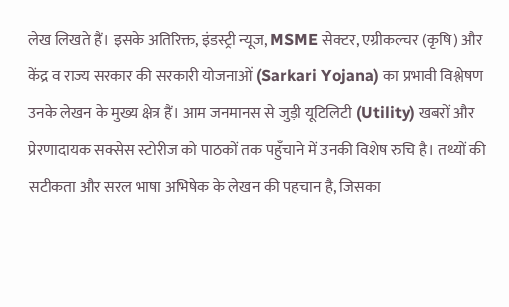लेख लिखते हैं। इसके अतिरिक्त, इंडस्ट्री न्यूज, MSME सेक्टर, एग्रीकल्चर (कृषि) और केंद्र व राज्य सरकार की सरकारी योजनाओं (Sarkari Yojana) का प्रभावी विश्लेषण उनके लेखन के मुख्य क्षेत्र हैं। आम जनमानस से जुड़ी यूटिलिटी (Utility) खबरों और प्रेरणादायक सक्सेस स्टोरीज को पाठकों तक पहुँचाने में उनकी विशेष रुचि है। तथ्यों की सटीकता और सरल भाषा अभिषेक के लेखन की पहचान है, जिसका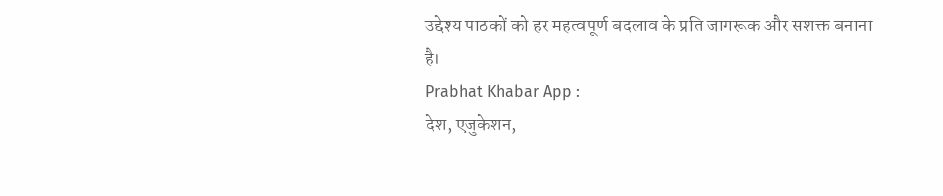उद्देश्य पाठकों को हर महत्वपूर्ण बदलाव के प्रति जागरूक और सशक्त बनाना है।
Prabhat Khabar App :
देश, एजुकेशन,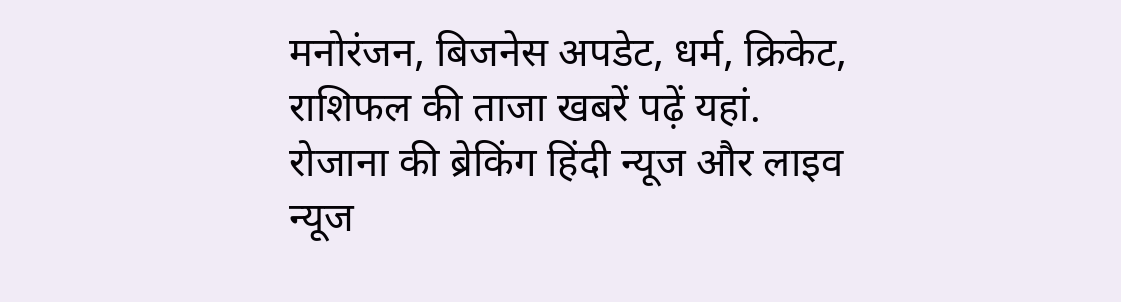मनोरंजन, बिजनेस अपडेट, धर्म, क्रिकेट, राशिफल की ताजा खबरें पढ़ें यहां. रोजाना की ब्रेकिंग हिंदी न्यूज और लाइव न्यूज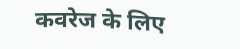कवरेज के लिए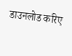डाउनलोड करिए